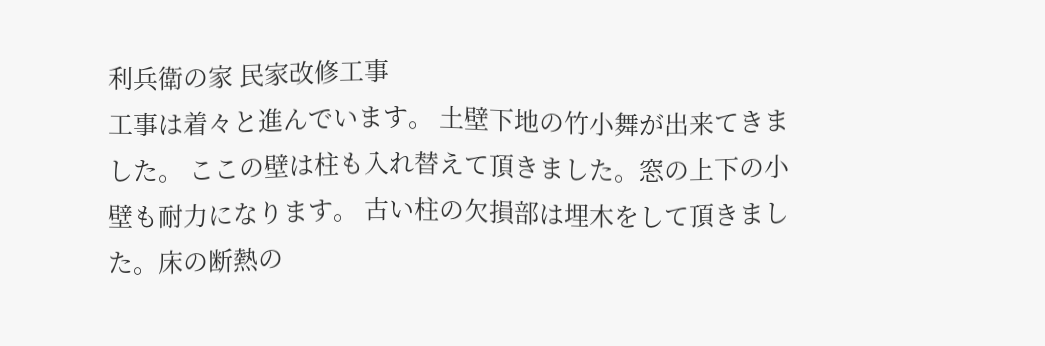利兵衛の家 民家改修工事
工事は着々と進んでいます。 土壁下地の竹小舞が出来てきました。 ここの壁は柱も入れ替えて頂きました。窓の上下の小壁も耐力になります。 古い柱の欠損部は埋木をして頂きました。床の断熱の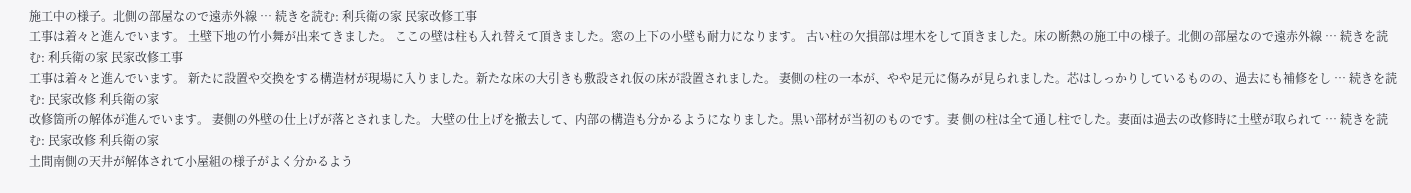施工中の様子。北側の部屋なので遠赤外線 … 続きを読む: 利兵衛の家 民家改修工事
工事は着々と進んでいます。 土壁下地の竹小舞が出来てきました。 ここの壁は柱も入れ替えて頂きました。窓の上下の小壁も耐力になります。 古い柱の欠損部は埋木をして頂きました。床の断熱の施工中の様子。北側の部屋なので遠赤外線 … 続きを読む: 利兵衛の家 民家改修工事
工事は着々と進んでいます。 新たに設置や交換をする構造材が現場に入りました。新たな床の大引きも敷設され仮の床が設置されました。 妻側の柱の一本が、やや足元に傷みが見られました。芯はしっかりしているものの、過去にも補修をし … 続きを読む: 民家改修 利兵衛の家
改修箇所の解体が進んでいます。 妻側の外壁の仕上げが落とされました。 大壁の仕上げを撤去して、内部の構造も分かるようになりました。黒い部材が当初のものです。妻 側の柱は全て通し柱でした。妻面は過去の改修時に土壁が取られて … 続きを読む: 民家改修 利兵衛の家
土間南側の天井が解体されて小屋組の様子がよく分かるよう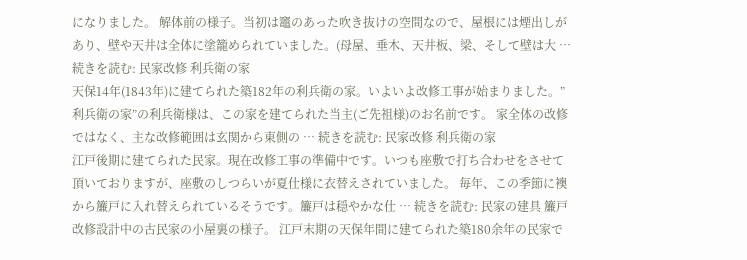になりました。 解体前の様子。当初は竈のあった吹き抜けの空間なので、屋根には煙出しがあり、壁や天井は全体に塗籠められていました。(母屋、垂木、天井板、梁、そして壁は大 … 続きを読む: 民家改修 利兵衛の家
天保14年(1843年)に建てられた築182年の利兵衛の家。いよいよ改修工事が始まりました。”利兵衛の家”の利兵衛様は、この家を建てられた当主(ご先祖様)のお名前です。 家全体の改修ではなく、主な改修範囲は玄関から東側の … 続きを読む: 民家改修 利兵衛の家
江戸後期に建てられた民家。現在改修工事の準備中です。いつも座敷で打ち合わせをさせて頂いておりますが、座敷のしつらいが夏仕様に衣替えされていました。 毎年、この季節に襖から簾戸に入れ替えられているそうです。簾戸は穏やかな仕 … 続きを読む: 民家の建具 簾戸
改修設計中の古民家の小屋裏の様子。 江戸末期の天保年間に建てられた築180余年の民家で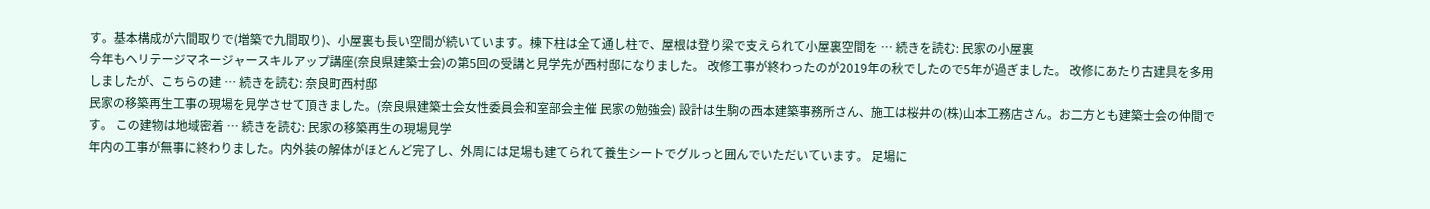す。基本構成が六間取りで(増築で九間取り)、小屋裏も長い空間が続いています。棟下柱は全て通し柱で、屋根は登り梁で支えられて小屋裏空間を … 続きを読む: 民家の小屋裏
今年もヘリテージマネージャースキルアップ講座(奈良県建築士会)の第5回の受講と見学先が西村邸になりました。 改修工事が終わったのが2019年の秋でしたので5年が過ぎました。 改修にあたり古建具を多用しましたが、こちらの建 … 続きを読む: 奈良町西村邸
民家の移築再生工事の現場を見学させて頂きました。(奈良県建築士会女性委員会和室部会主催 民家の勉強会) 設計は生駒の西本建築事務所さん、施工は桜井の(株)山本工務店さん。お二方とも建築士会の仲間です。 この建物は地域密着 … 続きを読む: 民家の移築再生の現場見学
年内の工事が無事に終わりました。内外装の解体がほとんど完了し、外周には足場も建てられて養生シートでグルっと囲んでいただいています。 足場に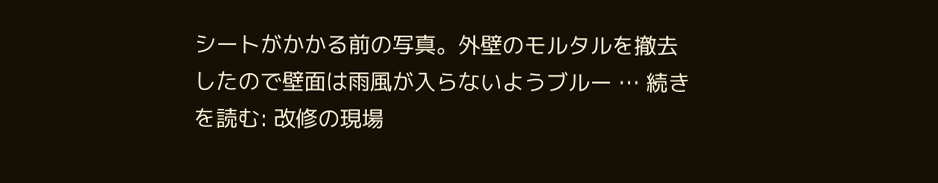シートがかかる前の写真。外壁のモルタルを撤去したので壁面は雨風が入らないようブルー … 続きを読む: 改修の現場